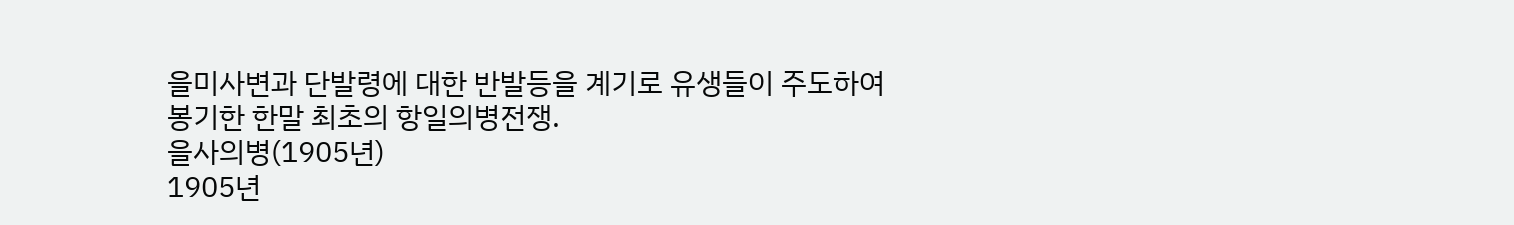을미사변과 단발령에 대한 반발등을 계기로 유생들이 주도하여 봉기한 한말 최초의 항일의병전쟁.
을사의병(1905년)
1905년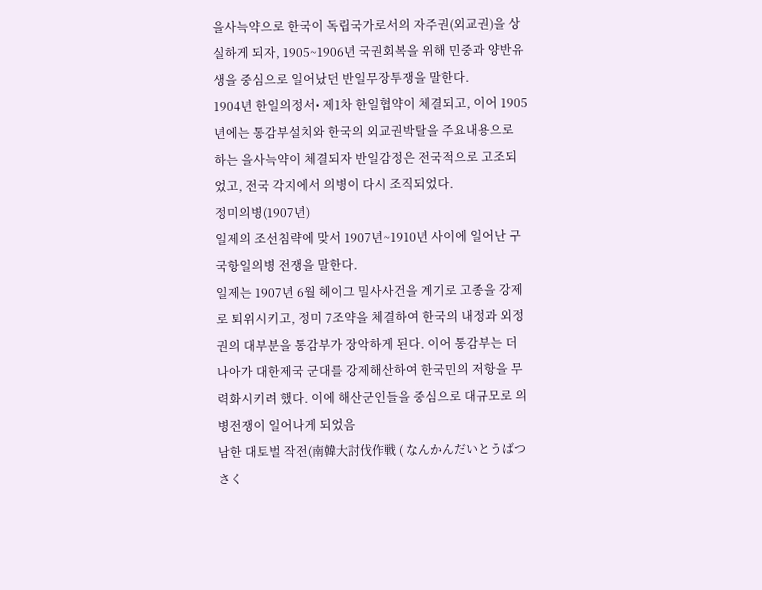을사늑약으로 한국이 독립국가로서의 자주권(외교권)을 상실하게 되자, 1905~1906년 국권회복을 위해 민중과 양반유생을 중심으로 일어났던 반일무장투쟁을 말한다.
1904년 한일의정서• 제1차 한일협약이 체결되고, 이어 1905년에는 통감부설치와 한국의 외교권박탈을 주요내용으로 하는 을사늑약이 체결되자 반일감정은 전국적으로 고조되었고, 전국 각지에서 의병이 다시 조직되었다.
정미의병(1907년)
일제의 조선침략에 맞서 1907년~1910년 사이에 일어난 구국항일의병 전쟁을 말한다.
일제는 1907년 6월 헤이그 밀사사건을 계기로 고종을 강제로 퇴위시키고, 정미 7조약을 체결하여 한국의 내정과 외정권의 대부분을 통감부가 장악하게 된다. 이어 통감부는 더 나아가 대한제국 군대를 강제해산하여 한국민의 저항을 무력화시키려 했다. 이에 해산군인들을 중심으로 대규모로 의병전쟁이 일어나게 되었음
남한 대토벌 작전(南韓大討伐作戦 ( なんかんだいとうばつさく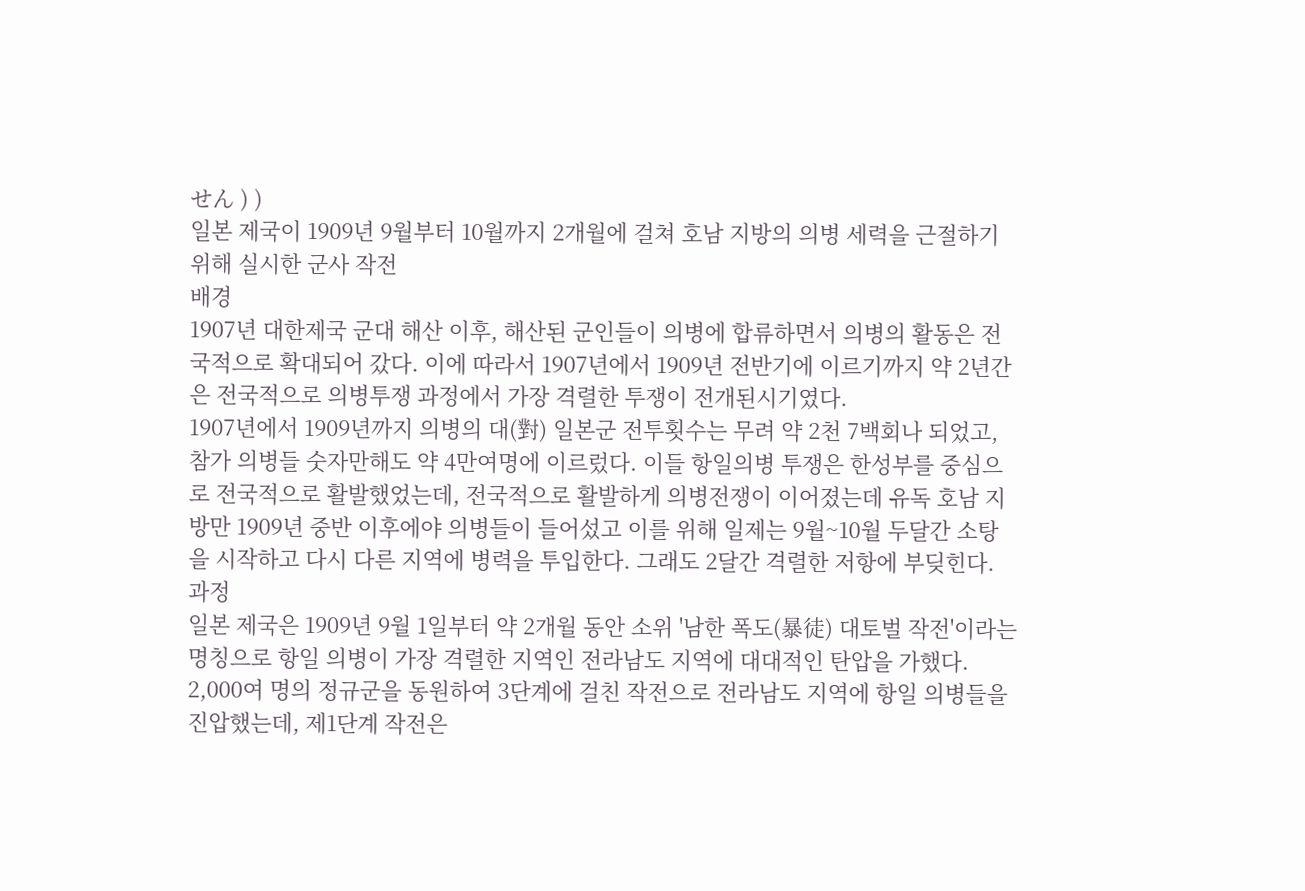せん ) )
일본 제국이 1909년 9월부터 10월까지 2개월에 걸쳐 호남 지방의 의병 세력을 근절하기 위해 실시한 군사 작전
배경
1907년 대한제국 군대 해산 이후, 해산된 군인들이 의병에 합류하면서 의병의 활동은 전국적으로 확대되어 갔다. 이에 따라서 1907년에서 1909년 전반기에 이르기까지 약 2년간은 전국적으로 의병투쟁 과정에서 가장 격렬한 투쟁이 전개된시기였다.
1907년에서 1909년까지 의병의 대(對) 일본군 전투횟수는 무려 약 2천 7백회나 되었고, 참가 의병들 숫자만해도 약 4만여명에 이르렀다. 이들 항일의병 투쟁은 한성부를 중심으로 전국적으로 활발했었는데, 전국적으로 활발하게 의병전쟁이 이어졌는데 유독 호남 지방만 1909년 중반 이후에야 의병들이 들어섰고 이를 위해 일제는 9월~10월 두달간 소탕을 시작하고 다시 다른 지역에 병력을 투입한다. 그래도 2달간 격렬한 저항에 부딪힌다.
과정
일본 제국은 1909년 9월 1일부터 약 2개월 동안 소위 '남한 폭도(暴徒) 대토벌 작전'이라는 명칭으로 항일 의병이 가장 격렬한 지역인 전라남도 지역에 대대적인 탄압을 가했다.
2,000여 명의 정규군을 동원하여 3단계에 걸친 작전으로 전라남도 지역에 항일 의병들을 진압했는데, 제1단계 작전은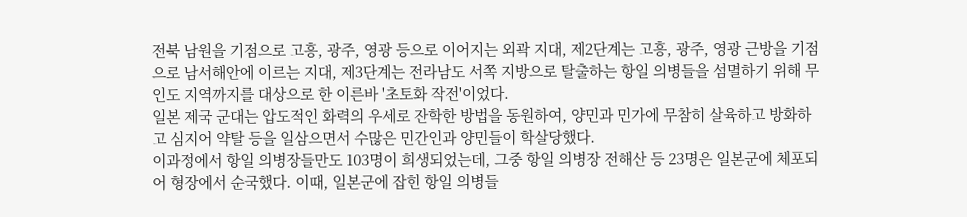전북 남원을 기점으로 고흥, 광주, 영광 등으로 이어지는 외곽 지대, 제2단계는 고흥, 광주, 영광 근방을 기점으로 남서해안에 이르는 지대, 제3단계는 전라남도 서쪽 지방으로 탈출하는 항일 의병들을 섬멸하기 위해 무인도 지역까지를 대상으로 한 이른바 '초토화 작전'이었다.
일본 제국 군대는 압도적인 화력의 우세로 잔학한 방법을 동원하여, 양민과 민가에 무참히 살육하고 방화하고 심지어 약탈 등을 일삼으면서 수많은 민간인과 양민들이 학살당했다.
이과정에서 항일 의병장들만도 103명이 희생되었는데, 그중 항일 의병장 전해산 등 23명은 일본군에 체포되어 형장에서 순국했다. 이때, 일본군에 잡힌 항일 의병들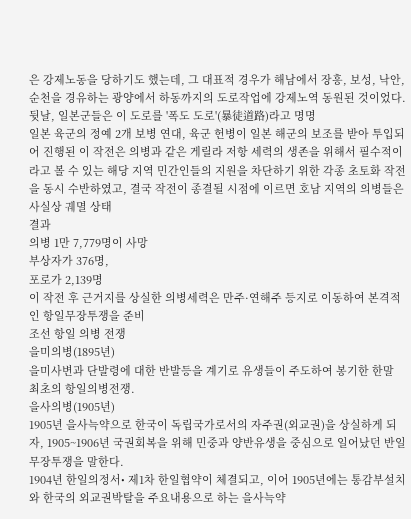은 강제노동을 당하기도 했는데, 그 대표적 경우가 해남에서 장흥, 보성, 낙안, 순천을 경유하는 광양에서 하동까지의 도로작업에 강제노역 동원된 것이었다. 뒷날, 일본군들은 이 도로를 '폭도 도로'(暴徒道路)라고 명명
일본 육군의 정예 2개 보병 연대, 육군 헌병이 일본 해군의 보조를 받아 투입되어 진행된 이 작전은 의병과 같은 게릴라 저항 세력의 생존을 위해서 필수적이라고 볼 수 있는 해당 지역 민간인들의 지원을 차단하기 위한 각종 초토화 작전을 동시 수반하였고, 결국 작전이 종결될 시점에 이르면 호남 지역의 의병들은 사실상 궤멸 상태
결과
의병 1만 7,779명이 사망
부상자가 376명,
포로가 2,139명
이 작전 후 근거지를 상실한 의병세력은 만주·연해주 등지로 이동하여 본격적인 항일무장투쟁을 준비
조선 항일 의병 전쟁
을미의병(1895년)
을미사변과 단발령에 대한 반발등을 계기로 유생들이 주도하여 봉기한 한말 최초의 항일의병전쟁.
을사의병(1905년)
1905년 을사늑약으로 한국이 독립국가로서의 자주권(외교권)을 상실하게 되자, 1905~1906년 국권회복을 위해 민중과 양반유생을 중심으로 일어났던 반일무장투쟁을 말한다.
1904년 한일의정서• 제1차 한일협약이 체결되고, 이어 1905년에는 통감부설치와 한국의 외교권박탈을 주요내용으로 하는 을사늑약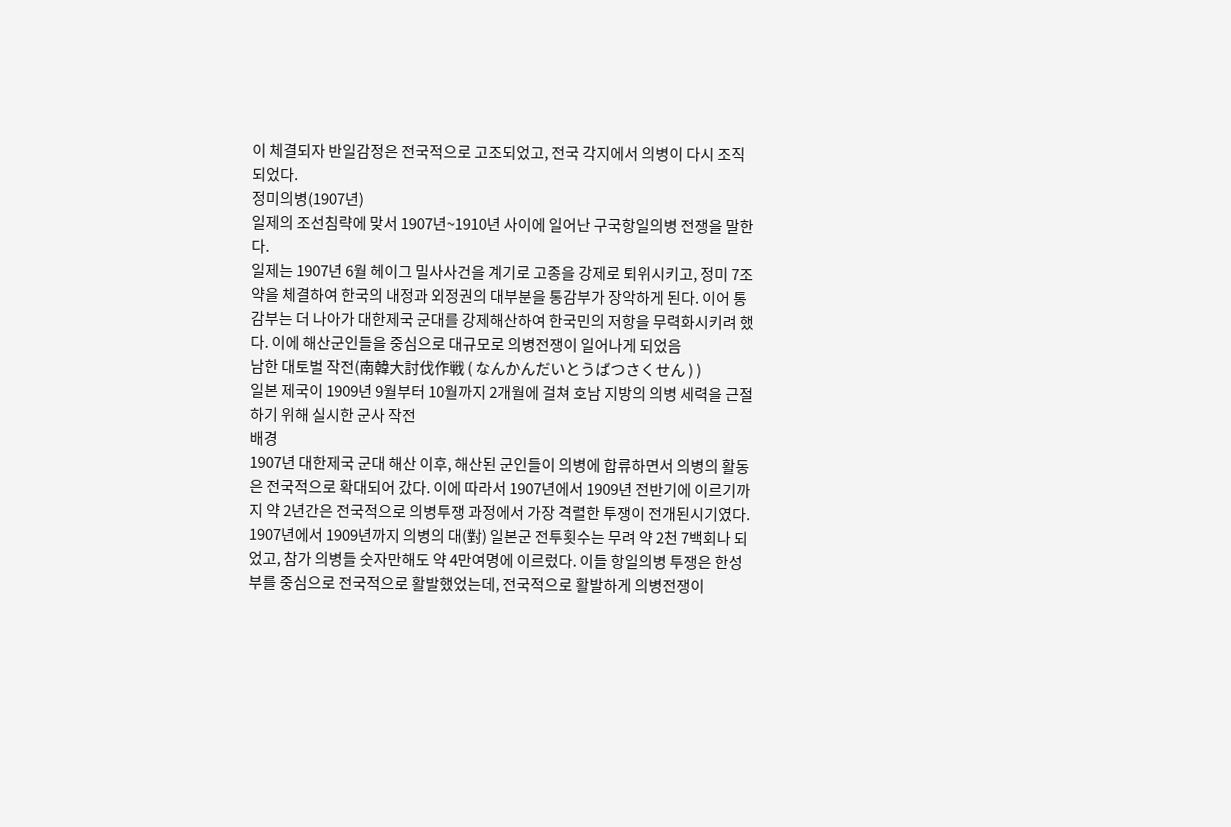이 체결되자 반일감정은 전국적으로 고조되었고, 전국 각지에서 의병이 다시 조직되었다.
정미의병(1907년)
일제의 조선침략에 맞서 1907년~1910년 사이에 일어난 구국항일의병 전쟁을 말한다.
일제는 1907년 6월 헤이그 밀사사건을 계기로 고종을 강제로 퇴위시키고, 정미 7조약을 체결하여 한국의 내정과 외정권의 대부분을 통감부가 장악하게 된다. 이어 통감부는 더 나아가 대한제국 군대를 강제해산하여 한국민의 저항을 무력화시키려 했다. 이에 해산군인들을 중심으로 대규모로 의병전쟁이 일어나게 되었음
남한 대토벌 작전(南韓大討伐作戦 ( なんかんだいとうばつさくせん ) )
일본 제국이 1909년 9월부터 10월까지 2개월에 걸쳐 호남 지방의 의병 세력을 근절하기 위해 실시한 군사 작전
배경
1907년 대한제국 군대 해산 이후, 해산된 군인들이 의병에 합류하면서 의병의 활동은 전국적으로 확대되어 갔다. 이에 따라서 1907년에서 1909년 전반기에 이르기까지 약 2년간은 전국적으로 의병투쟁 과정에서 가장 격렬한 투쟁이 전개된시기였다.
1907년에서 1909년까지 의병의 대(對) 일본군 전투횟수는 무려 약 2천 7백회나 되었고, 참가 의병들 숫자만해도 약 4만여명에 이르렀다. 이들 항일의병 투쟁은 한성부를 중심으로 전국적으로 활발했었는데, 전국적으로 활발하게 의병전쟁이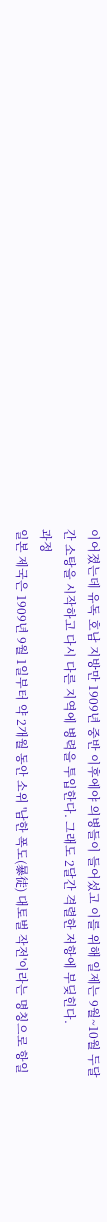이어졌는데 유독 호남 지방만 1909년 중반 이후에야 의병들이 들어섰고 이를 위해 일제는 9월~10월 두달간 소탕을 시작하고 다시 다른 지역에 병력을 투입한다. 그래도 2달간 격렬한 저항에 부딪힌다.
과정
일본 제국은 1909년 9월 1일부터 약 2개월 동안 소위 '남한 폭도(暴徒) 대토벌 작전'이라는 명칭으로 항일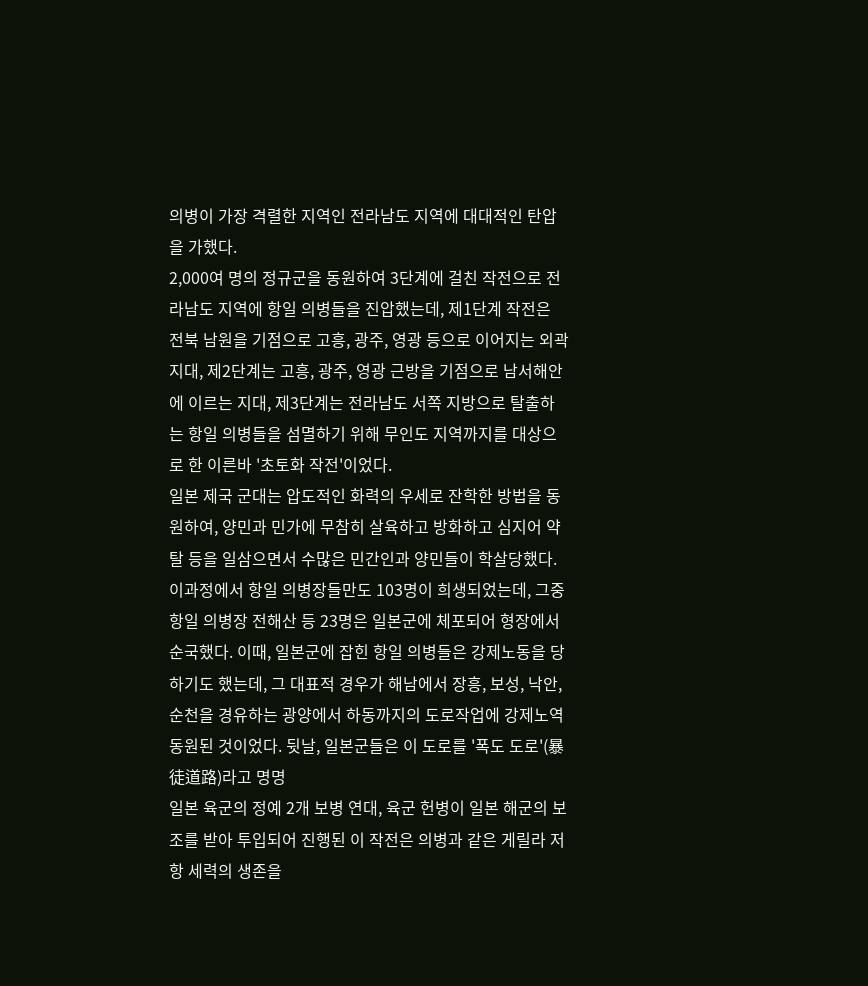의병이 가장 격렬한 지역인 전라남도 지역에 대대적인 탄압을 가했다.
2,000여 명의 정규군을 동원하여 3단계에 걸친 작전으로 전라남도 지역에 항일 의병들을 진압했는데, 제1단계 작전은 전북 남원을 기점으로 고흥, 광주, 영광 등으로 이어지는 외곽 지대, 제2단계는 고흥, 광주, 영광 근방을 기점으로 남서해안에 이르는 지대, 제3단계는 전라남도 서쪽 지방으로 탈출하는 항일 의병들을 섬멸하기 위해 무인도 지역까지를 대상으로 한 이른바 '초토화 작전'이었다.
일본 제국 군대는 압도적인 화력의 우세로 잔학한 방법을 동원하여, 양민과 민가에 무참히 살육하고 방화하고 심지어 약탈 등을 일삼으면서 수많은 민간인과 양민들이 학살당했다.
이과정에서 항일 의병장들만도 103명이 희생되었는데, 그중 항일 의병장 전해산 등 23명은 일본군에 체포되어 형장에서 순국했다. 이때, 일본군에 잡힌 항일 의병들은 강제노동을 당하기도 했는데, 그 대표적 경우가 해남에서 장흥, 보성, 낙안, 순천을 경유하는 광양에서 하동까지의 도로작업에 강제노역 동원된 것이었다. 뒷날, 일본군들은 이 도로를 '폭도 도로'(暴徒道路)라고 명명
일본 육군의 정예 2개 보병 연대, 육군 헌병이 일본 해군의 보조를 받아 투입되어 진행된 이 작전은 의병과 같은 게릴라 저항 세력의 생존을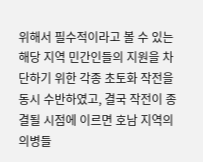위해서 필수적이라고 볼 수 있는 해당 지역 민간인들의 지원을 차단하기 위한 각종 초토화 작전을 동시 수반하였고, 결국 작전이 종결될 시점에 이르면 호남 지역의 의병들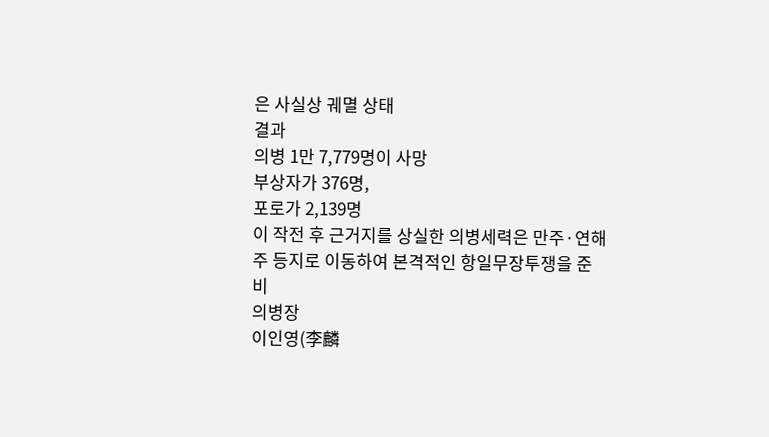은 사실상 궤멸 상태
결과
의병 1만 7,779명이 사망
부상자가 376명,
포로가 2,139명
이 작전 후 근거지를 상실한 의병세력은 만주·연해주 등지로 이동하여 본격적인 항일무장투쟁을 준비
의병장
이인영(李麟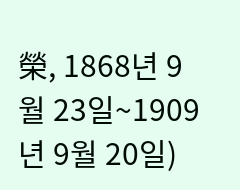榮, 1868년 9월 23일~1909년 9월 20일)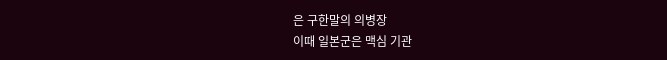은 구한말의 의병장
이때 일본군은 맥심 기관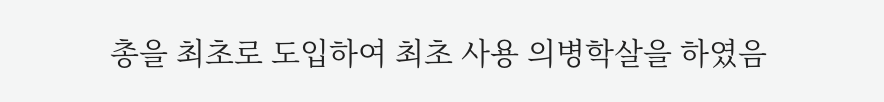총을 최초로 도입하여 최초 사용 의병학살을 하였음